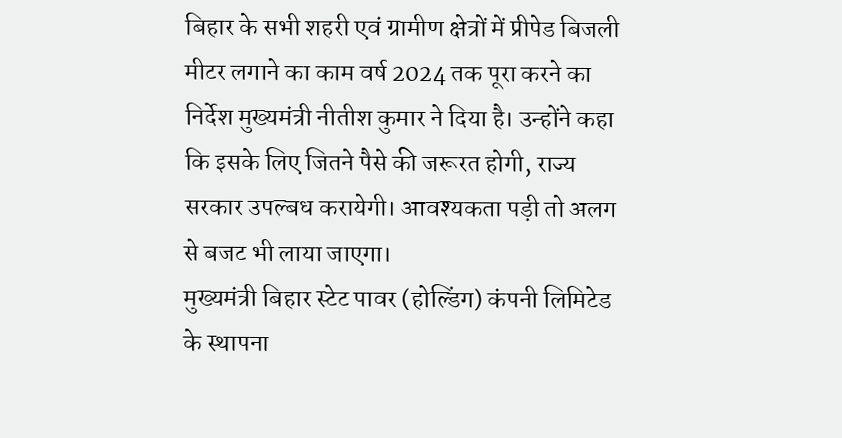बिहार के सभी शहरी एवं ग्रामीण क्षेत्रों में प्रीपेड बिजली मीटर लगाने का काम वर्ष 2024 तक पूरा करने का निर्देश मुख्यमंत्री नीतीश कुमार ने दिया है। उन्होंने कहा कि इसके लिए जितने पैसे की जरूरत होगी, राज्य सरकार उपल्बध करायेगी। आवश्यकता पड़ी तो अलग से बजट भी लाया जाएगा।
मुख्यमंत्री बिहार स्टेट पावर (होल्डिंग) कंपनी लिमिटेड के स्थापना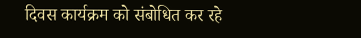दिवस कार्यक्रम को संबोधित कर रहे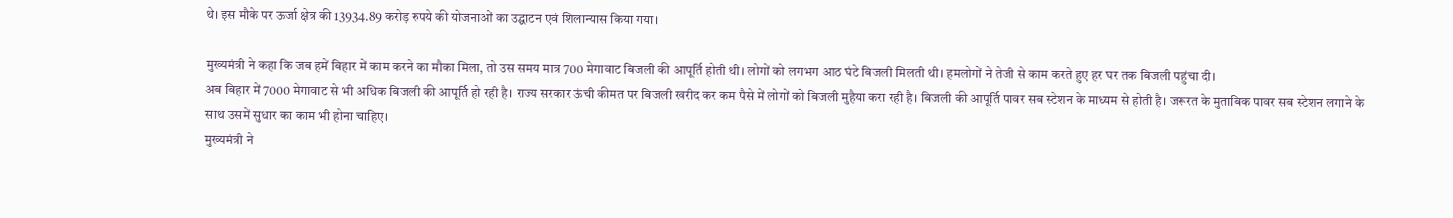थे। इस मौके पर ऊर्जा क्षेत्र की 13934.89 करोड़ रुपये की योजनाओं का उद्घाटन एवं शिलान्यास किया गया।

मुख्यमंत्री ने कहा कि जब हमें बिहार में काम करने का मौका मिला, तो उस समय मात्र 700 मेगावाट बिजली की आपूर्ति होती थी। लोगों को लगभग आठ घंटे बिजली मिलती थी। हमलोगों ने तेजी से काम करते हुए हर घर तक बिजली पहुंचा दी।
अब बिहार में 7000 मेगावाट से भी अधिक बिजली की आपूर्ति हो रही है। राज्य सरकार ऊंची कीमत पर बिजली खरीद कर कम पैसे में लोगों को बिजली मुहैया करा रही है। बिजली की आपूर्ति पावर सब स्टेशन के माध्यम से होती है। जरूरत के मुताबिक पावर सब स्टेशन लगाने के साथ उसमें सुधार का काम भी होना चाहिए।
मुख्यमंत्री ने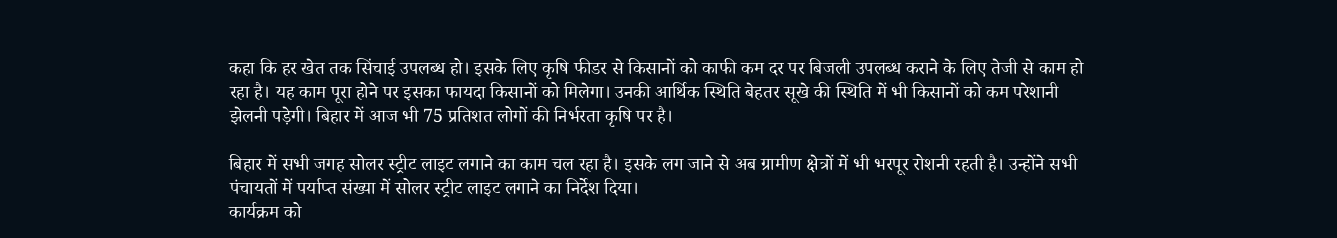कहा कि हर खेत तक सिंचाई उपलब्ध हो। इसके लिए कृषि फीडर से किसानों को काफी कम दर पर बिजली उपलब्ध कराने के लिए तेजी से काम हो रहा है। यह काम पूरा होने पर इसका फायदा किसानों को मिलेगा। उनकी आर्थिक स्थिति बेहतर सूखे की स्थिति में भी किसानों को कम परेशानी झेलनी पड़ेगी। बिहार में आज भी 75 प्रतिशत लोगों की निर्भरता कृषि पर है।

बिहार में सभी जगह सोलर स्ट्रीट लाइट लगाने का काम चल रहा है। इसके लग जाने से अब ग्रामीण क्षेत्रों में भी भरपूर रोशनी रहती है। उन्होंने सभी पंचायतों में पर्याप्त संख्या में सोलर स्ट्रीट लाइट लगाने का निर्देश दिया।
कार्यक्रम को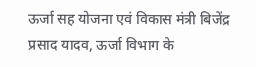ऊर्जा सह योजना एवं विकास मंत्री बिजेंद्र प्रसाद यादव, ऊर्जा विभाग के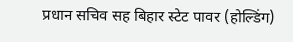प्रधान सचिव सह बिहार स्टेट पावर (होल्डिंग)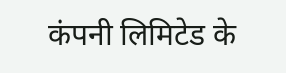कंपनी लिमिटेड के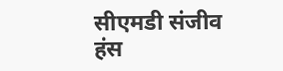सीएमडी संजीव हंस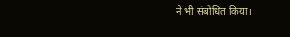ने भी संबोधित किया।